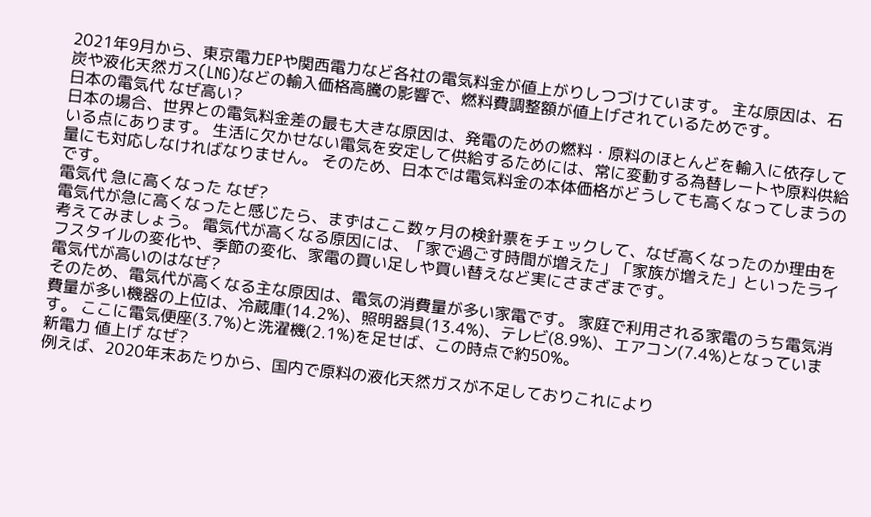2021年9月から、東京電力EPや関西電力など各社の電気料金が値上がりしつづけています。 主な原因は、石炭や液化天然ガス(LNG)などの輸入価格高騰の影響で、燃料費調整額が値上げされているためです。
日本の電気代 なぜ高い?
日本の場合、世界との電気料金差の最も大きな原因は、発電のための燃料・原料のほとんどを輸入に依存している点にあります。 生活に欠かせない電気を安定して供給するためには、常に変動する為替レートや原料供給量にも対応しなければなりません。 そのため、日本では電気料金の本体価格がどうしても高くなってしまうのです。
電気代 急に高くなった なぜ?
電気代が急に高くなったと感じたら、まずはここ数ヶ月の検針票をチェックして、なぜ高くなったのか理由を考えてみましょう。 電気代が高くなる原因には、「家で過ごす時間が増えた」「家族が増えた」といったライフスタイルの変化や、季節の変化、家電の買い足しや買い替えなど実にさまざまです。
電気代が高いのはなぜ?
そのため、電気代が高くなる主な原因は、電気の消費量が多い家電です。 家庭で利用される家電のうち電気消費量が多い機器の上位は、冷蔵庫(14.2%)、照明器具(13.4%)、テレビ(8.9%)、エアコン(7.4%)となっています。 ここに電気便座(3.7%)と洗濯機(2.1%)を足せば、この時点で約50%。
新電力 値上げ なぜ?
例えば、2020年末あたりから、国内で原料の液化天然ガスが不足しておりこれにより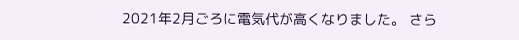2021年2月ごろに電気代が高くなりました。 さら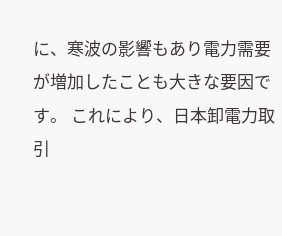に、寒波の影響もあり電力需要が増加したことも大きな要因です。 これにより、日本卸電力取引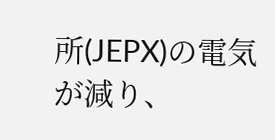所(JEPX)の電気が減り、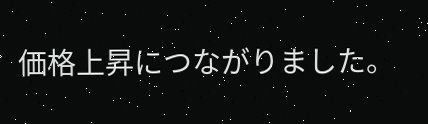価格上昇につながりました。